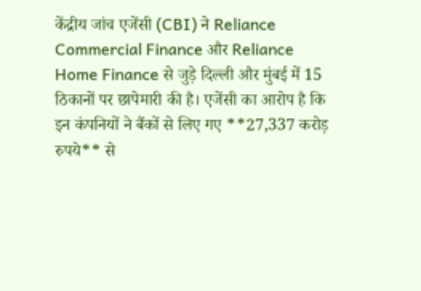केंद्रीय जांच एजेंसी (CBI) ने Reliance Commercial Finance और Reliance Home Finance से जुड़े दिल्ली और मुंबई में 15 ठिकानों पर छापेमारी की है। एजेंसी का आरोप है कि इन कंपनियों ने बैंकों से लिए गए **27,337 करोड़ रुपये** से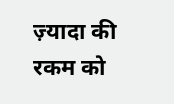ज़्यादा की रकम को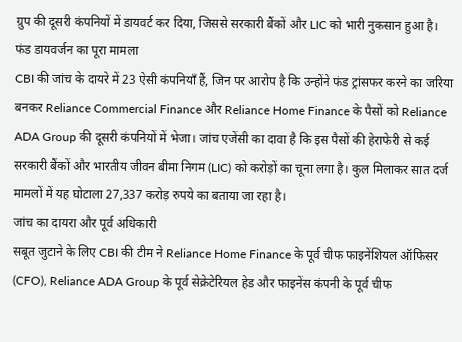ग्रुप की दूसरी कंपनियों में डायवर्ट कर दिया, जिससे सरकारी बैंकों और LIC को भारी नुकसान हुआ है।
फंड डायवर्जन का पूरा मामला
CBI की जांच के दायरे में 23 ऐसी कंपनियाँ हैं, जिन पर आरोप है कि उन्होंने फंड ट्रांसफर करने का जरिया बनकर Reliance Commercial Finance और Reliance Home Finance के पैसों को Reliance ADA Group की दूसरी कंपनियों में भेजा। जांच एजेंसी का दावा है कि इस पैसों की हेराफेरी से कई सरकारी बैंकों और भारतीय जीवन बीमा निगम (LIC) को करोड़ों का चूना लगा है। कुल मिलाकर सात दर्ज मामलों में यह घोटाला 27,337 करोड़ रुपये का बताया जा रहा है।
जांच का दायरा और पूर्व अधिकारी
सबूत जुटाने के लिए CBI की टीम ने Reliance Home Finance के पूर्व चीफ फाइनेंशियल ऑफिसर (CFO), Reliance ADA Group के पूर्व सेक्रेटेरियल हेड और फाइनेंस कंपनी के पूर्व चीफ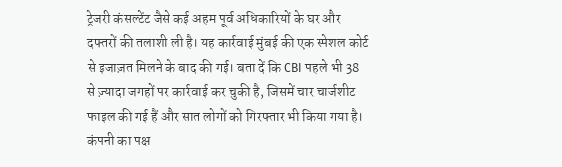ट्रेजरी कंसल्टेंट जैसे कई अहम पूर्व अधिकारियों के घर और दफ्तरों की तलाशी ली है। यह कार्रवाई मुंबई की एक स्पेशल कोर्ट से इजाज़त मिलने के बाद की गई। बता दें कि CBI पहले भी 38 से ज़्यादा जगहों पर कार्रवाई कर चुकी है, जिसमें चार चार्जशीट फाइल की गई हैं और सात लोगों को गिरफ्तार भी किया गया है।
कंपनी का पक्ष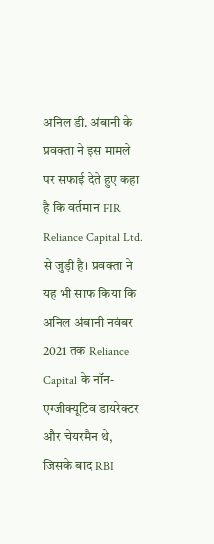अनिल डी. अंबानी के प्रवक्ता ने इस मामले पर सफाई देते हुए कहा है कि वर्तमान FIR Reliance Capital Ltd. से जुड़ी है। प्रवक्ता ने यह भी साफ किया कि अनिल अंबानी नवंबर 2021 तक Reliance Capital के नॉन-एग्जीक्यूटिव डायरेक्टर और चेयरमैन थे, जिसके बाद RBI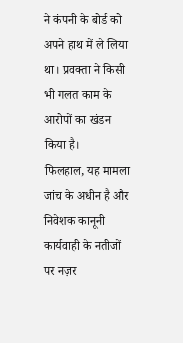ने कंपनी के बोर्ड को अपने हाथ में ले लिया था। प्रवक्ता ने किसी भी गलत काम के आरोपों का खंडन किया है।
फिलहाल, यह मामला जांच के अधीन है और निवेशक कानूनी कार्यवाही के नतीजों पर नज़र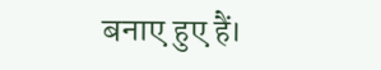बनाए हुए हैं।